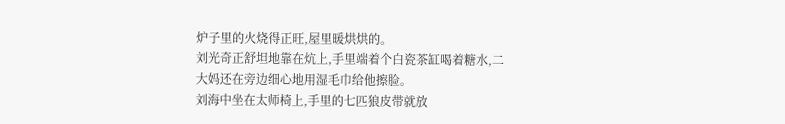炉子里的火烧得正旺,屋里暖烘烘的。
刘光奇正舒坦地靠在炕上,手里端着个白瓷茶缸喝着糖水,二大妈还在旁边细心地用湿毛巾给他擦脸。
刘海中坐在太师椅上,手里的七匹狼皮带就放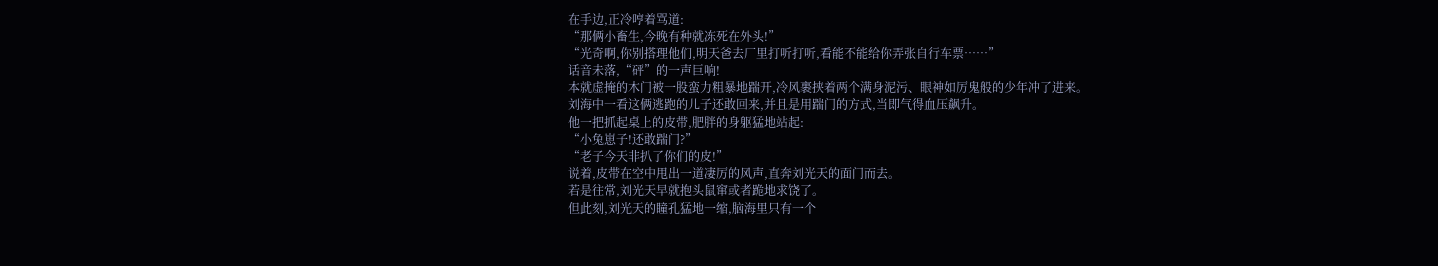在手边,正冷哼着骂道:
“那俩小畜生,今晚有种就冻死在外头!”
“光奇啊,你别搭理他们,明天爸去厂里打听打听,看能不能给你弄张自行车票……”
话音未落,“砰”的一声巨响!
本就虚掩的木门被一股蛮力粗暴地踹开,冷风裹挟着两个满身泥污、眼神如厉鬼般的少年冲了进来。
刘海中一看这俩逃跑的儿子还敢回来,并且是用踹门的方式,当即气得血压飙升。
他一把抓起桌上的皮带,肥胖的身躯猛地站起:
“小兔崽子!还敢踹门?”
“老子今天非扒了你们的皮!”
说着,皮带在空中甩出一道凄厉的风声,直奔刘光天的面门而去。
若是往常,刘光天早就抱头鼠窜或者跪地求饶了。
但此刻,刘光天的瞳孔猛地一缩,脑海里只有一个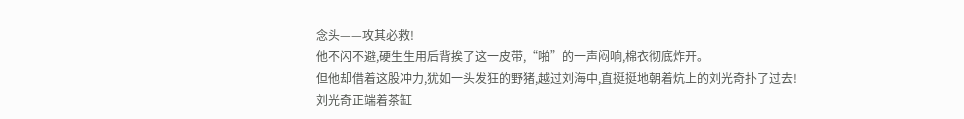念头——攻其必救!
他不闪不避,硬生生用后背挨了这一皮带,“啪”的一声闷响,棉衣彻底炸开。
但他却借着这股冲力,犹如一头发狂的野猪,越过刘海中,直挺挺地朝着炕上的刘光奇扑了过去!
刘光奇正端着茶缸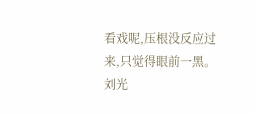看戏呢,压根没反应过来,只觉得眼前一黑。
刘光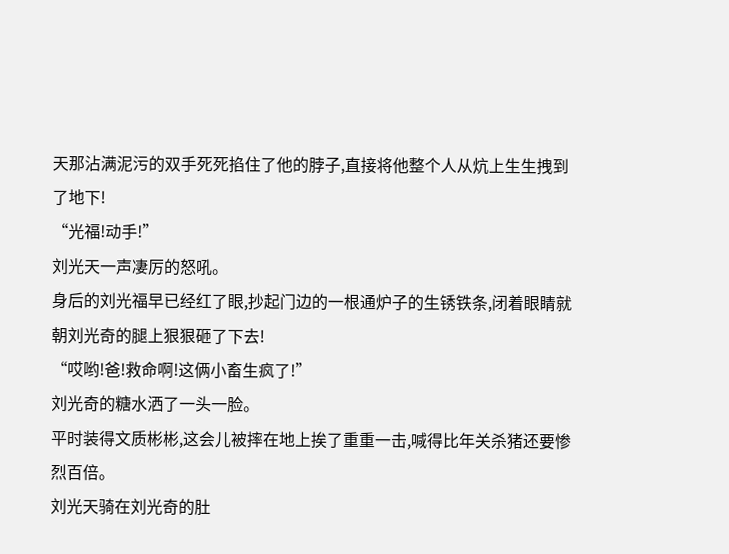天那沾满泥污的双手死死掐住了他的脖子,直接将他整个人从炕上生生拽到了地下!
“光福!动手!”
刘光天一声凄厉的怒吼。
身后的刘光福早已经红了眼,抄起门边的一根通炉子的生锈铁条,闭着眼睛就朝刘光奇的腿上狠狠砸了下去!
“哎哟!爸!救命啊!这俩小畜生疯了!”
刘光奇的糖水洒了一头一脸。
平时装得文质彬彬,这会儿被摔在地上挨了重重一击,喊得比年关杀猪还要惨烈百倍。
刘光天骑在刘光奇的肚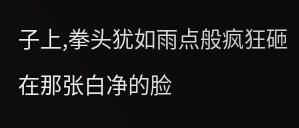子上,拳头犹如雨点般疯狂砸在那张白净的脸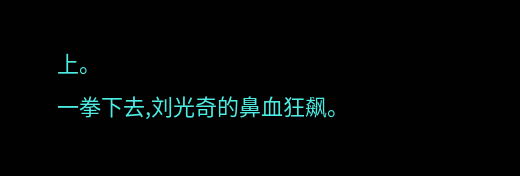上。
一拳下去,刘光奇的鼻血狂飙。